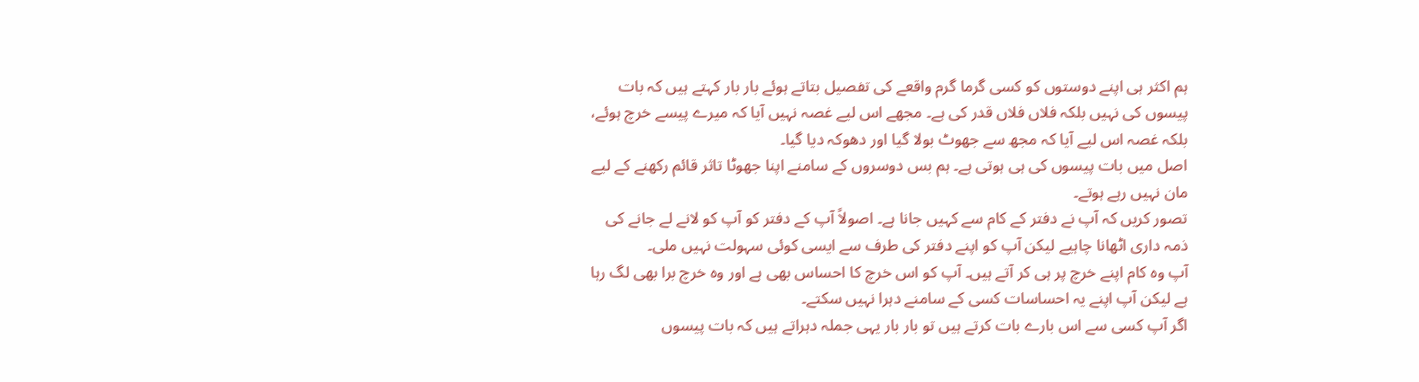ہم اکثر ہی اپنے دوستوں کو کسی گرما گرم واقعے کی تفصیل بتاتے ہوئے بار بار کہتے ہیں کہ بات پیسوں کی نہیں بلکہ فلاں فلاں قدر کی ہے۔ مجھے اس لیے غصہ نہیں آیا کہ میرے پیسے خرچ ہوئے، بلکہ غصہ اس لیے آیا کہ مجھ سے جھوٹ بولا گیا اور دھوکہ دیا گیا۔
اصل میں بات پیسوں کی ہی ہوتی ہے۔ ہم بس دوسروں کے سامنے اپنا جھوٹا تاثر قائم رکھنے کے لیے مان نہیں رہے ہوتے۔
تصور کریں کہ آپ نے دفتر کے کام سے کہیں جانا ہے۔ اصولاً آپ کے دفتر کو آپ کو لانے لے جانے کی ذمہ داری اٹھانا چاہیے لیکن آپ کو اپنے دفتر کی طرف سے ایسی کوئی سہولت نہیں ملی۔
آپ وہ کام اپنے خرچ پر ہی کر آتے ہیں۔ آپ کو اس خرچ کا احساس بھی ہے اور وہ خرچ برا بھی لگ رہا ہے لیکن آپ اپنے یہ احساسات کسی کے سامنے دہرا نہیں سکتے۔
اگر آپ کسی سے اس بارے بات کرتے ہیں تو بار بار یہی جملہ دہراتے ہیں کہ بات پیسوں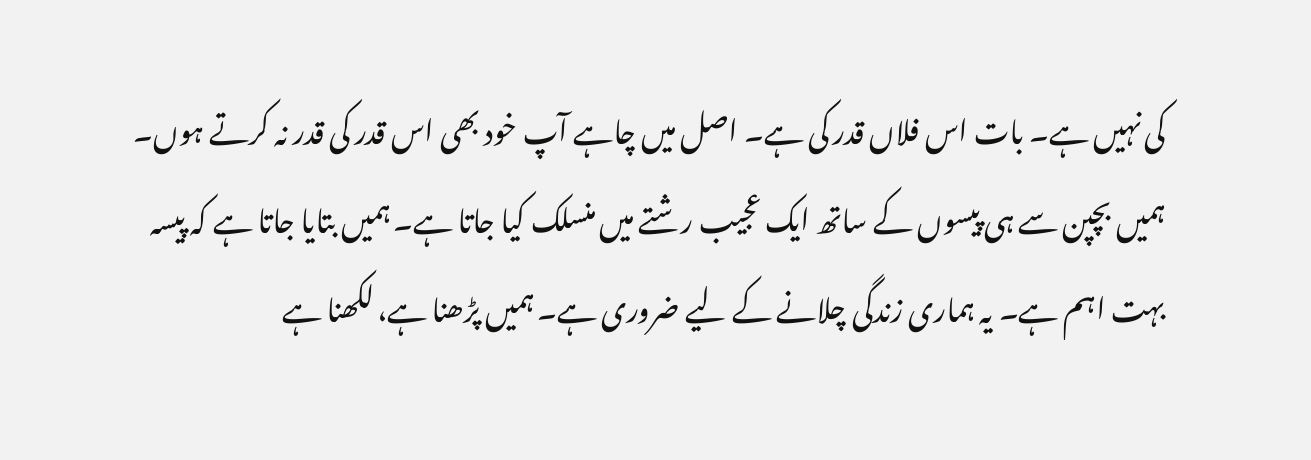کی نہیں ہے۔ بات اس فلاں قدر کی ہے۔ اصل میں چاہے آپ خود بھی اس قدر کی قدر نہ کرتے ہوں۔
ہمیں بچپن سے ہی پیسوں کے ساتھ ایک عجیب رشتے میں منسلک کیا جاتا ہے۔ ہمیں بتایا جاتا ہے کہ پیسہ بہت اہم ہے۔ یہ ہماری زندگی چلانے کے لیے ضروری ہے۔ ہمیں پڑھنا ہے، لکھنا ہے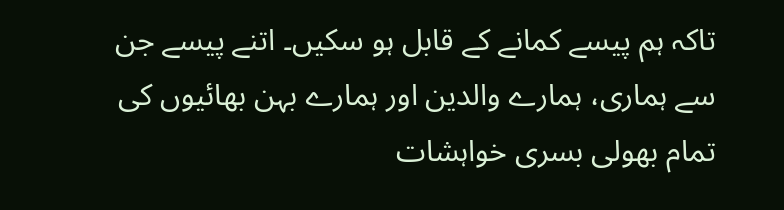تاکہ ہم پیسے کمانے کے قابل ہو سکیں۔ اتنے پیسے جن سے ہماری، ہمارے والدین اور ہمارے بہن بھائیوں کی تمام بھولی بسری خواہشات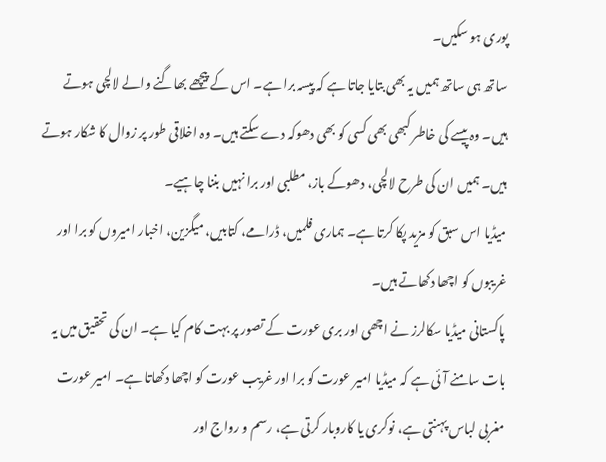پوری ہو سکیں۔
ساتھ ہی ساتھ ہمیں یہ بھی بتایا جاتا ہے کہ پیسہ برا ہے۔ اس کے پیچھے بھاگنے والے لالچی ہوتے ہیں۔ وہ پیسے کی خاطر کبھی بھی کسی کو بھی دھوکہ دے سکتے ہیں۔ وہ اخلاقی طور پر زوال کا شکار ہوتے ہیں۔ ہمیں ان کی طرح لالچی، دھوکے باز، مطلبی اور برا نہیں بننا چاہیے۔
میڈیا اس سبق کو مزید پکا کرتا ہے۔ ہماری فلمیں، ڈرامے، کتابیں، میگزین، اخبار امیروں کو برا اور غریبوں کو اچھا دکھاتے ہیں۔
پاکستانی میڈیا سکالرز نے اچھی اور بری عورت کے تصور پر بہت کام کیا ہے۔ ان کی تحقیق میں یہ بات سامنے آئی ہے کہ میڈیا امیر عورت کو برا اور غریب عورت کو اچھا دکھاتا ہے۔ امیر عورت مغربی لباس پہنتی ہے، نوکری یا کاروبار کرتی ہے، رسم و رواج اور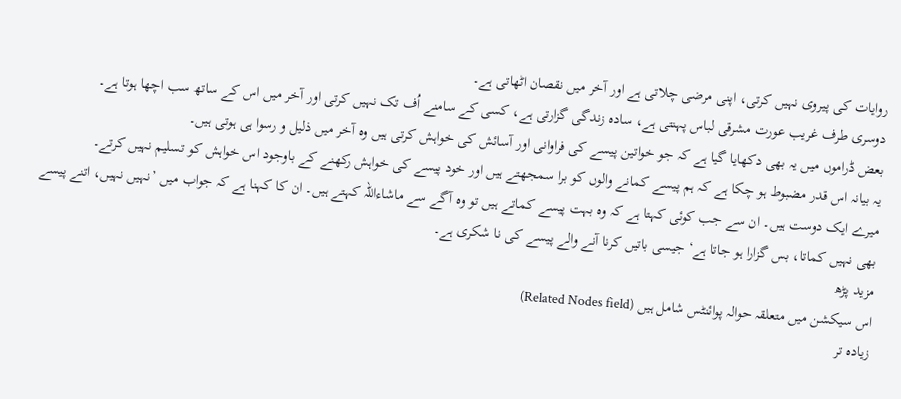روایات کی پیروی نہیں کرتی، اپنی مرضی چلاتی ہے اور آخر میں نقصان اٹھاتی ہے۔
دوسری طرف غریب عورت مشرقی لباس پہنتی ہے، سادہ زندگی گزارتی ہے، کسی کے سامنے اُف تک نہیں کرتی اور آخر میں اس کے ساتھ سب اچھا ہوتا ہے۔
بعض ڈراموں میں یہ بھی دکھایا گیا ہے کہ جو خواتین پیسے کی فراوانی اور آسائش کی خواہش کرتی ہیں وہ آخر میں ذلیل و رسوا ہی ہوتی ہیں۔
یہ بیانہ اس قدر مضبوط ہو چکا ہے کہ ہم پیسے کمانے والوں کو برا سمجھتے ہیں اور خود پیسے کی خواہش رکھنے کے باوجود اس خواہش کو تسلیم نہیں کرتے۔
میرے ایک دوست ہیں۔ ان سے جب کوئی کہتا ہے کہ وہ بہت پیسے کماتے ہیں تو وہ آگے سے ماشاءاللہ کہتے ہیں۔ ان کا کہنا ہے کہ جواب میں ’نہیں نہیں، اتنے پیسے بھی نہیں کماتا، بس گزارا ہو جاتا ہے‘ جیسی باتیں کرنا آنے والے پیسے کی نا شکری ہے۔
مزید پڑھ
اس سیکشن میں متعلقہ حوالہ پوائنٹس شامل ہیں (Related Nodes field)
زیادہ تر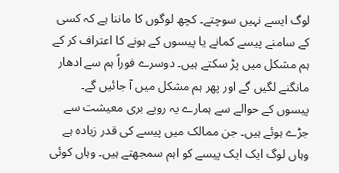لوگ ایسے نہیں سوچتے۔ کچھ لوگوں کا ماننا ہے کہ کسی کے سامنے پیسے کمانے یا پیسوں کے ہونے کا اعتراف کر کے ہم مشکل میں پڑ سکتے ہیں۔ دوسرے فوراً ہم سے ادھار مانگنے لگیں گے اور پھر ہم مشکل میں آ جائیں گے۔
پیسوں کے حوالے سے ہمارے یہ رویے بری معیشت سے جڑے ہوئے ہیں۔ جن ممالک میں پیسے کی قدر زیادہ ہے وہاں لوگ ایک ایک پیسے کو اہم سمجھتے ہیں۔ وہاں کوئی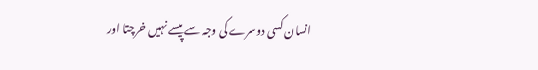انسان کسی دوسرے کی وجہ سے پیسے نہیں خرچتا اور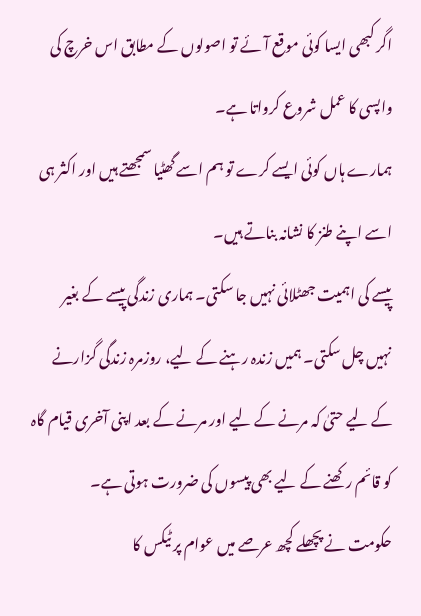اگر کبھی ایسا کوئی موقع آئے تو اصولوں کے مطابق اس خرچ کی واپسی کا عمل شروع کرواتا ہے۔
ہمارے ہاں کوئی ایسے کرے تو ہم اسے گھٹیا سمجھتے ہیں اور اکثر ہی اسے اپنے طنز کا نشانہ بناتے ہیں۔
پیسے کی اہمیت جھٹلائی نہیں جا سکتی۔ ہماری زندگی پیسے کے بغیر نہیں چل سکتی۔ ہمیں زندہ رہنے کے لیے، روزمرہ زندگی گزارنے کے لیے حتیٰ کہ مرنے کے لیے اور مرنے کے بعد اپنی آخری قیام گاہ کو قائم رکھنے کے لیے بھی پیسوں کی ضرورت ہوتی ہے۔
حکومت نے پچھلے کچھ عرصے میں عوام پر ٹیکس کا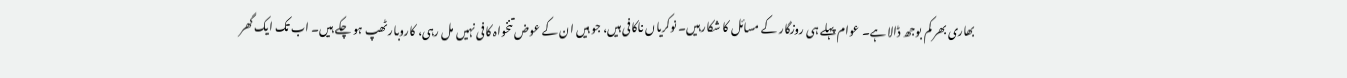بھاری بھر کم بوجھ ڈالا ہے۔ عوام پہلے ہی روزگار کے مسائل کا شکار ہیں۔ نوکریاں ناکافی ہیں، جو ہیں ان کے عوض تنخواہ کافی نہیں مل رہی، کاروبار ٹھپ ہو چکے ہیں۔ اب تک ایک گھر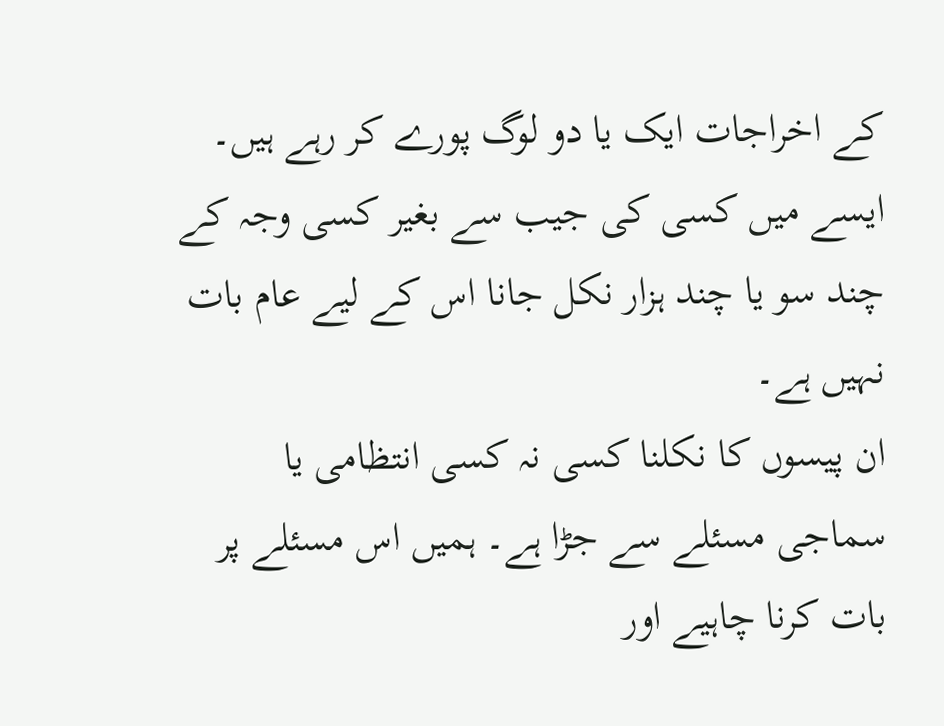کے اخراجات ایک یا دو لوگ پورے کر رہے ہیں۔ ایسے میں کسی کی جیب سے بغیر کسی وجہ کے چند سو یا چند ہزار نکل جانا اس کے لیے عام بات نہیں ہے۔
ان پیسوں کا نکلنا کسی نہ کسی انتظامی یا سماجی مسئلے سے جڑا ہے۔ ہمیں اس مسئلے پر بات کرنا چاہیے اور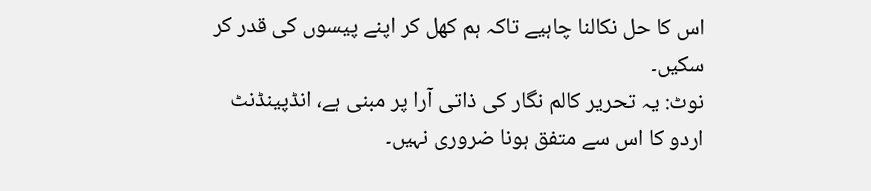اس کا حل نکالنا چاہیے تاکہ ہم کھل کر اپنے پیسوں کی قدر کر سکیں۔
نوٹ: یہ تحریر کالم نگار کی ذاتی آرا پر مبنی ہے، انڈپینڈنٹ اردو کا اس سے متفق ہونا ضروری نہیں۔